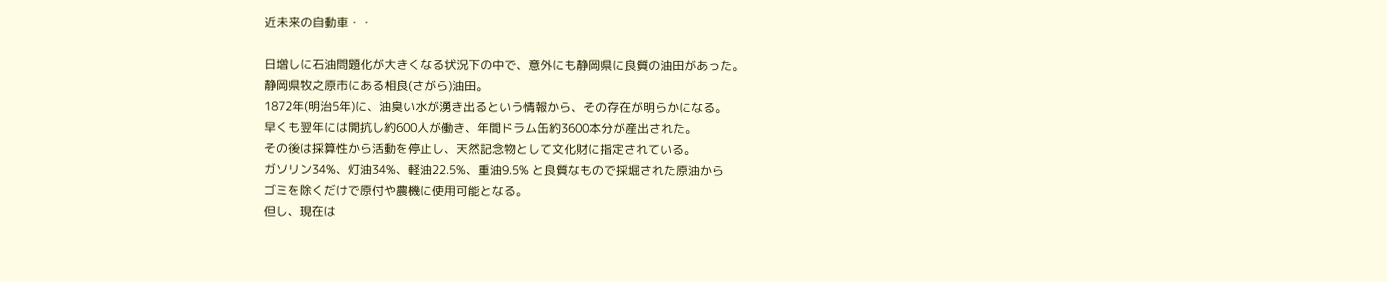近未来の自動車・・

日増しに石油問題化が大きくなる状況下の中で、意外にも静岡県に良質の油田があった。
静岡県牧之原市にある相良(さがら)油田。
1872年(明治5年)に、油臭い水が湧き出るという情報から、その存在が明らかになる。
早くも翌年には開抗し約600人が働き、年間ドラム缶約3600本分が産出された。
その後は採算性から活動を停止し、天然記念物として文化財に指定されている。
ガソリン34%、灯油34%、軽油22.5%、重油9.5% と良質なもので採堀された原油から
ゴミを除くだけで原付や農機に使用可能となる。
但し、現在は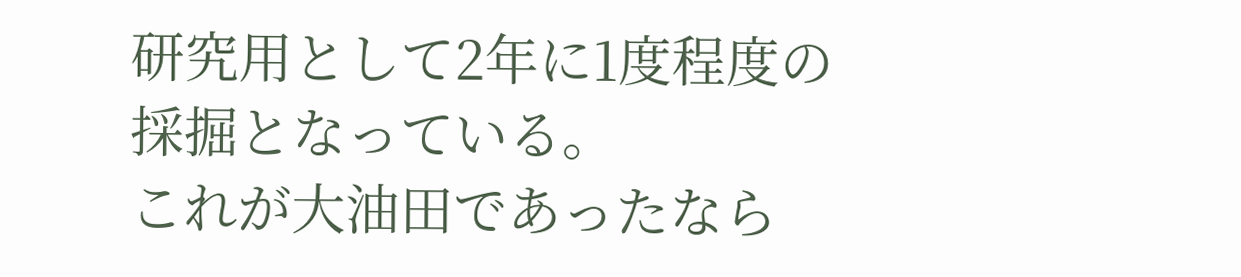研究用として2年に1度程度の採掘となっている。
これが大油田であったなら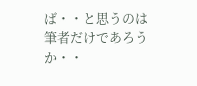ば・・と思うのは筆者だけであろうか・・